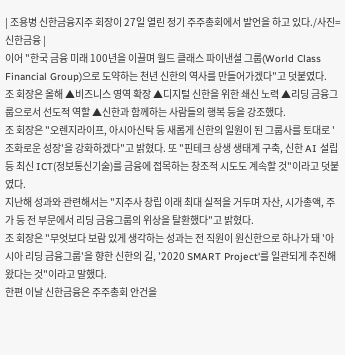| 조용병 신한금융지주 회장이 27일 열린 정기 주주총회에서 발언을 하고 있다./사진=신한금융 |
이어 "한국 금융 미래 100년을 이끌며 월드 클래스 파이낸셜 그룹(World Class Financial Group)으로 도약하는 천년 신한의 역사를 만들어가겠다"고 덧붙였다.
조 회장은 올해 ▲비즈니스 영역 확장 ▲디지털 신한을 위한 쇄신 노력 ▲리딩 금융그룹으로서 선도적 역할 ▲신한과 함께하는 사람들의 행복 등을 강조했다.
조 회장은 "오렌지라이프, 아시아신탁 등 새롭게 신한의 일원이 된 그룹사를 토대로 '조화로운 성장'을 강화하겠다"고 밝혔다. 또 "핀테크 상생 생태계 구축, 신한 AI 설립 등 최신 ICT(정보통신기술)를 금융에 접목하는 창조적 시도도 계속할 것"이라고 덧붙였다.
지난해 성과와 관련해서는 "지주사 창립 이래 최대 실적을 거두며 자산, 시가총액, 주가 등 전 부문에서 리딩 금융그룹의 위상을 탈환했다"고 밝혔다.
조 회장은 "무엇보다 보람 있게 생각하는 성과는 전 직원이 원신한으로 하나가 돼 '아시아 리딩 금융그룹'을 향한 신한의 길, '2020 SMART Project'를 일관되게 추진해 왔다는 것"이라고 말했다.
한편 이날 신한금융은 주주총회 안건을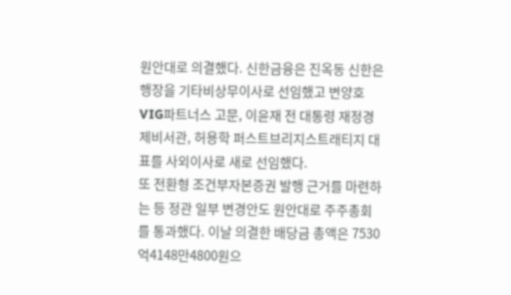원안대로 의결했다. 신한금융은 진옥동 신한은행장을 기타비상무이사로 선임했고 변양호 VIG파트너스 고문, 이윤재 전 대통령 재정경제비서관, 허용학 퍼스트브리지스트래티지 대표를 사외이사로 새로 선임했다.
또 전환형 조건부자본증권 발행 근거를 마련하는 등 정관 일부 변경안도 원안대로 주주총회를 통과했다. 이날 의결한 배당금 총액은 7530억4148만4800원으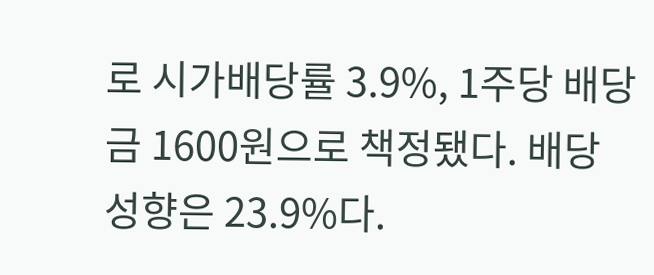로 시가배당률 3.9%, 1주당 배당금 1600원으로 책정됐다. 배당성향은 23.9%다.